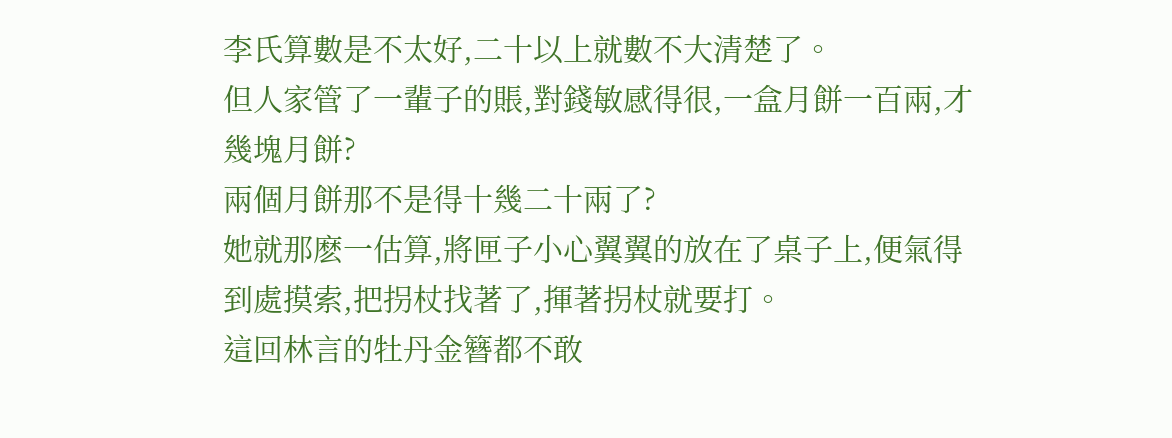李氏算數是不太好,二十以上就數不大清楚了。
但人家管了一輩子的賬,對錢敏感得很,一盒月餅一百兩,才幾塊月餅?
兩個月餅那不是得十幾二十兩了?
她就那麽一估算,將匣子小心翼翼的放在了桌子上,便氣得到處摸索,把拐杖找著了,揮著拐杖就要打。
這回林言的牡丹金簪都不敢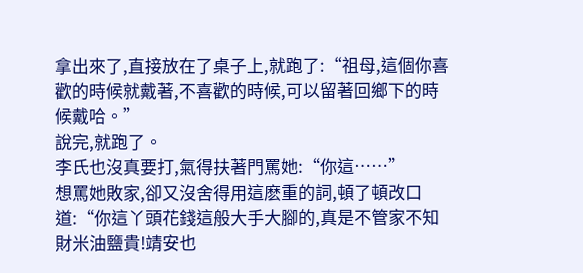拿出來了,直接放在了桌子上,就跑了:“祖母,這個你喜歡的時候就戴著,不喜歡的時候,可以留著回鄉下的時候戴哈。”
說完,就跑了。
李氏也沒真要打,氣得扶著門罵她:“你這……”
想罵她敗家,卻又沒舍得用這麽重的詞,頓了頓改口道:“你這丫頭花錢這般大手大腳的,真是不管家不知財米油鹽貴!靖安也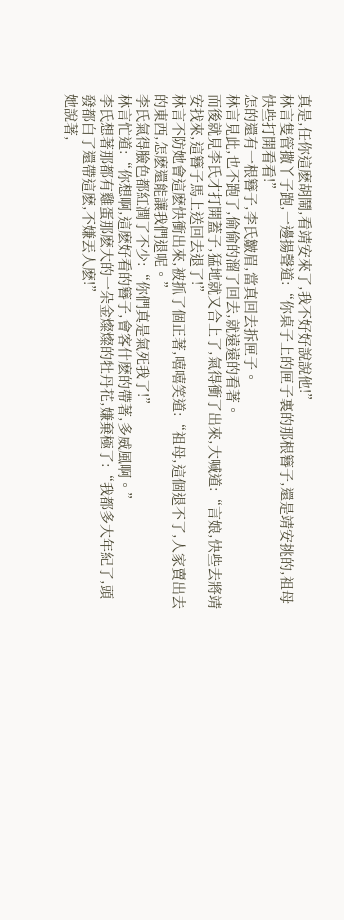真是,任你這麽胡鬧,看靖安來了,我不好好說說他!”
林言隻管撒丫子跑,一邊揚聲道:“你桌子上的匣子裏的那根簪子,還是靖安挑的,祖母快些打開看看!”
怎的還有一根簪子,李氏皺眉,當真回去拆匣子。
林言見此,也不跑了,偷偷的溜了回去,就遠遠的看著。
而後就見李氏才打開蓋子,猛地就又合上了,氣得衝了出來,大喊道:“言娘,快些去將靖安找來,這簪子馬上送回去退了!”
林言不防她會這麽快衝出來,被抓了個正著,嘻嘻笑道:“祖母,這個退不了,人家賣出去的東西,怎麽還能讓我們退呢。”
李氏氣得臉色都紅潤了不少:“你們真是氣死我了!”
林言忙道:“你想啊,這麽好看的簪子,會客什麽的帶著,多威風啊。”
李氏想著那都有雞蛋那麽大的一朵金燦燦的牡丹花,嫌棄極了:“我都多大年紀了,頭發都白了還帶這麽,不嫌丟人麽!”
她說著,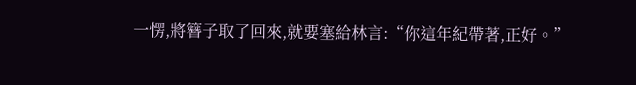一愣,將簪子取了回來,就要塞給林言:“你這年紀帶著,正好。”